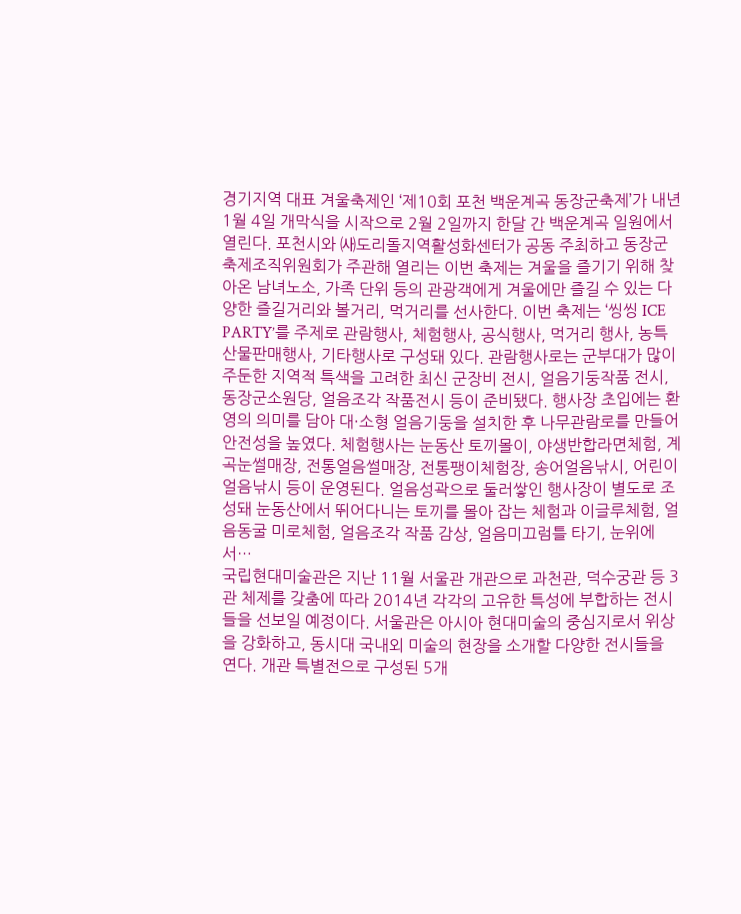경기지역 대표 겨울축제인 ‘제10회 포천 백운계곡 동장군축제’가 내년 1월 4일 개막식을 시작으로 2월 2일까지 한달 간 백운계곡 일원에서 열린다. 포천시와 ㈔도리돌지역활성화센터가 공동 주최하고 동장군축제조직위원회가 주관해 열리는 이번 축제는 겨울을 즐기기 위해 찾아온 남녀노소, 가족 단위 등의 관광객에게 겨울에만 즐길 수 있는 다양한 즐길거리와 볼거리, 먹거리를 선사한다. 이번 축제는 ‘씽씽 ICE PARTY’를 주제로 관람행사, 체험행사, 공식행사, 먹거리 행사, 농특산물판매행사, 기타행사로 구성돼 있다. 관람행사로는 군부대가 많이 주둔한 지역적 특색을 고려한 최신 군장비 전시, 얼음기둥작품 전시, 동장군소원당, 얼음조각 작품전시 등이 준비됐다. 행사장 초입에는 환영의 의미를 담아 대·소형 얼음기둥을 설치한 후 나무관람로를 만들어 안전성을 높였다. 체험행사는 눈동산 토끼몰이, 야생반합라면체험, 계곡눈썰매장, 전통얼음썰매장, 전통팽이체험장, 송어얼음낚시, 어린이얼음낚시 등이 운영된다. 얼음성곽으로 둘러쌓인 행사장이 별도로 조성돼 눈동산에서 뛰어다니는 토끼를 몰아 잡는 체험과 이글루체험, 얼음동굴 미로체험, 얼음조각 작품 감상, 얼음미끄럼틀 타기, 눈위에서…
국립현대미술관은 지난 11월 서울관 개관으로 과천관, 덕수궁관 등 3관 체제를 갖춤에 따라 2014년 각각의 고유한 특성에 부합하는 전시들을 선보일 예정이다. 서울관은 아시아 현대미술의 중심지로서 위상을 강화하고, 동시대 국내외 미술의 현장을 소개할 다양한 전시들을 연다. 개관 특별전으로 구성된 5개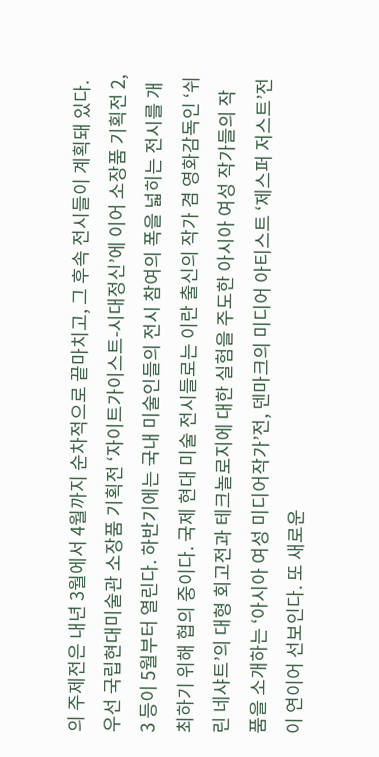의 주제전은 내년 3월에서 4월까지 순차적으로 끝마치고, 그 후속 전시들이 계획돼 있다. 우선 국립현대미술관 소장품 기획전 ‘자이트가이스트-시대정신’에 이어 소장품 기획전 2, 3 등이 5월부터 열린다. 하반기에는 국내 미술인들의 전시 참여의 폭을 넓히는 전시를 개최하기 위해 협의 중이다. 국제 현대 미술 전시들로는 이란 출신의 작가 겸 영화감독인 ‘쉬린 네샤트’의 대형 회고전과 테크놀로지에 대한 실험을 주도한 아시아 여성 작가들의 작품을 소개하는 ‘아시아 여성 미디어작가’전, 덴마크의 미디어 아티스트 ‘제스퍼 저스트’전이 연이어 선보인다. 또 새로운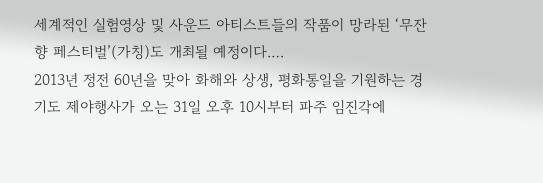세계적인 실험영상 및 사운드 아티스트들의 작품이 망라된 ‘무잔향 페스티벌’(가칭)도 개최될 예정이다.…
2013년 정전 60년을 맞아 화해와 상생, 평화통일을 기원하는 경기도 제야행사가 오는 31일 오후 10시부터 파주 임진각에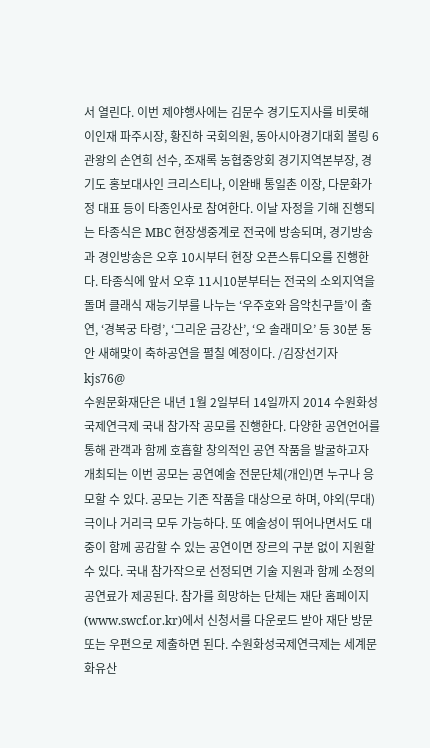서 열린다. 이번 제야행사에는 김문수 경기도지사를 비롯해 이인재 파주시장, 황진하 국회의원, 동아시아경기대회 볼링 6관왕의 손연희 선수, 조재록 농협중앙회 경기지역본부장, 경기도 홍보대사인 크리스티나, 이완배 통일촌 이장, 다문화가정 대표 등이 타종인사로 참여한다. 이날 자정을 기해 진행되는 타종식은 MBC 현장생중계로 전국에 방송되며, 경기방송과 경인방송은 오후 10시부터 현장 오픈스튜디오를 진행한다. 타종식에 앞서 오후 11시10분부터는 전국의 소외지역을 돌며 클래식 재능기부를 나누는 ‘우주호와 음악친구들’이 출연, ‘경복궁 타령’, ‘그리운 금강산’, ‘오 솔래미오’ 등 30분 동안 새해맞이 축하공연을 펼칠 예정이다. /김장선기자 kjs76@
수원문화재단은 내년 1월 2일부터 14일까지 2014 수원화성국제연극제 국내 참가작 공모를 진행한다. 다양한 공연언어를 통해 관객과 함께 호흡할 창의적인 공연 작품을 발굴하고자 개최되는 이번 공모는 공연예술 전문단체(개인)면 누구나 응모할 수 있다. 공모는 기존 작품을 대상으로 하며, 야외(무대)극이나 거리극 모두 가능하다. 또 예술성이 뛰어나면서도 대중이 함께 공감할 수 있는 공연이면 장르의 구분 없이 지원할 수 있다. 국내 참가작으로 선정되면 기술 지원과 함께 소정의 공연료가 제공된다. 참가를 희망하는 단체는 재단 홈페이지(www.swcf.or.kr)에서 신청서를 다운로드 받아 재단 방문 또는 우편으로 제출하면 된다. 수원화성국제연극제는 세계문화유산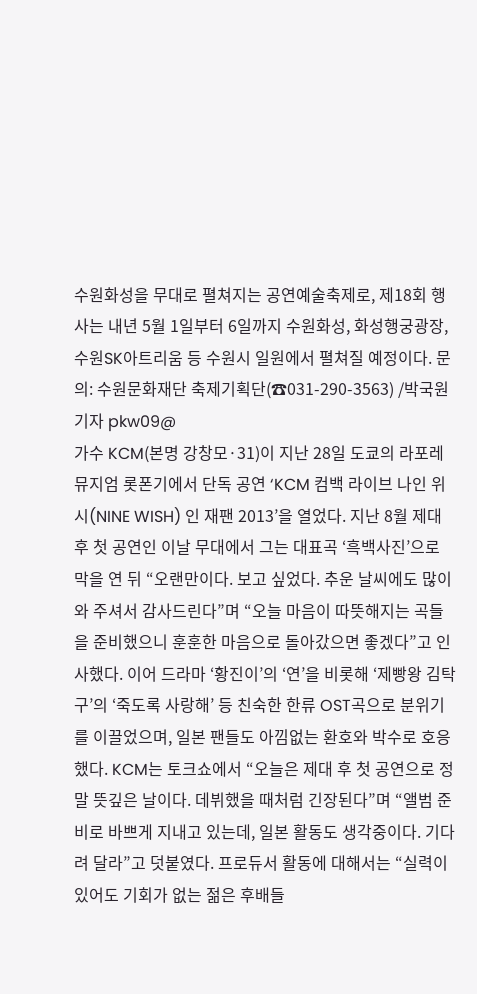수원화성을 무대로 펼쳐지는 공연예술축제로, 제18회 행사는 내년 5월 1일부터 6일까지 수원화성, 화성행궁광장, 수원SK아트리움 등 수원시 일원에서 펼쳐질 예정이다. 문의: 수원문화재단 축제기획단(☎031-290-3563) /박국원기자 pkw09@
가수 KCM(본명 강창모·31)이 지난 28일 도쿄의 라포레뮤지엄 롯폰기에서 단독 공연 ‘KCM 컴백 라이브 나인 위시(NINE WISH) 인 재팬 2013’을 열었다. 지난 8월 제대 후 첫 공연인 이날 무대에서 그는 대표곡 ‘흑백사진’으로 막을 연 뒤 “오랜만이다. 보고 싶었다. 추운 날씨에도 많이 와 주셔서 감사드린다”며 “오늘 마음이 따뜻해지는 곡들을 준비했으니 훈훈한 마음으로 돌아갔으면 좋겠다”고 인사했다. 이어 드라마 ‘황진이’의 ‘연’을 비롯해 ‘제빵왕 김탁구’의 ‘죽도록 사랑해’ 등 친숙한 한류 OST곡으로 분위기를 이끌었으며, 일본 팬들도 아낌없는 환호와 박수로 호응했다. KCM는 토크쇼에서 “오늘은 제대 후 첫 공연으로 정말 뜻깊은 날이다. 데뷔했을 때처럼 긴장된다”며 “앨범 준비로 바쁘게 지내고 있는데, 일본 활동도 생각중이다. 기다려 달라”고 덧붙였다. 프로듀서 활동에 대해서는 “실력이 있어도 기회가 없는 젊은 후배들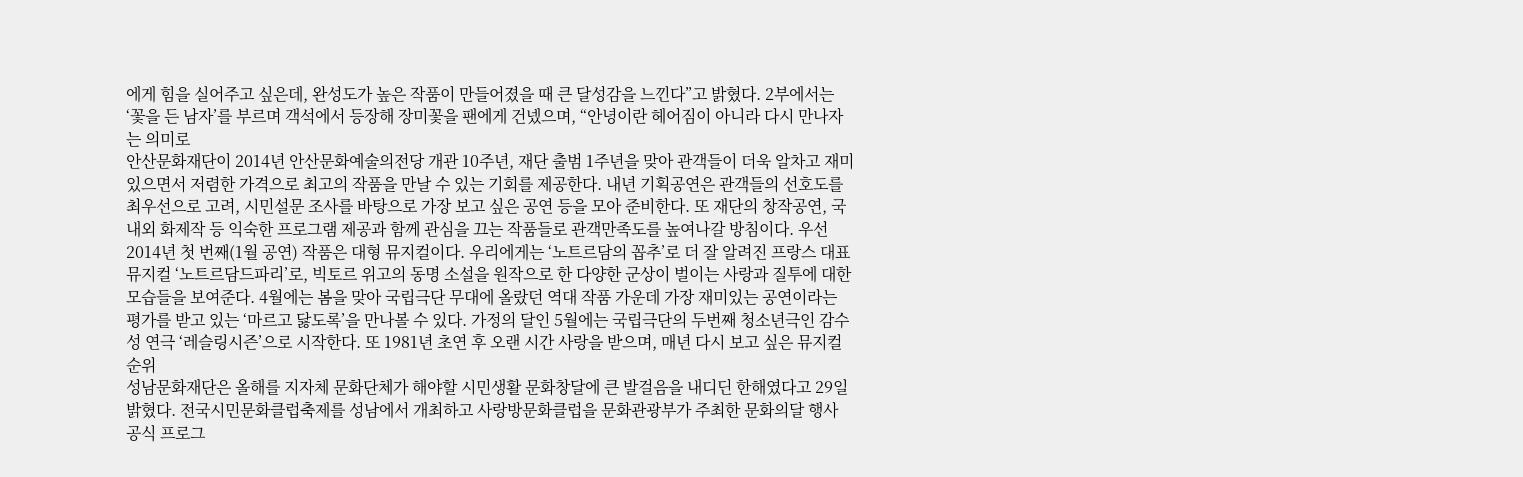에게 힘을 실어주고 싶은데, 완성도가 높은 작품이 만들어졌을 때 큰 달성감을 느낀다”고 밝혔다. 2부에서는 ‘꽃을 든 남자’를 부르며 객석에서 등장해 장미꽃을 팬에게 건넸으며, “안녕이란 헤어짐이 아니라 다시 만나자는 의미로
안산문화재단이 2014년 안산문화예술의전당 개관 10주년, 재단 출범 1주년을 맞아 관객들이 더욱 알차고 재미있으면서 저렴한 가격으로 최고의 작품을 만날 수 있는 기회를 제공한다. 내년 기획공연은 관객들의 선호도를 최우선으로 고려, 시민설문 조사를 바탕으로 가장 보고 싶은 공연 등을 모아 준비한다. 또 재단의 창작공연, 국내외 화제작 등 익숙한 프로그램 제공과 함께 관심을 끄는 작품들로 관객만족도를 높여나갈 방침이다. 우선 2014년 첫 번째(1월 공연) 작품은 대형 뮤지컬이다. 우리에게는 ‘노트르담의 꼽추’로 더 잘 알려진 프랑스 대표 뮤지컬 ‘노트르담드파리’로, 빅토르 위고의 동명 소설을 원작으로 한 다양한 군상이 벌이는 사랑과 질투에 대한 모습들을 보여준다. 4월에는 봄을 맞아 국립극단 무대에 올랐던 역대 작품 가운데 가장 재미있는 공연이라는 평가를 받고 있는 ‘마르고 닳도록’을 만나볼 수 있다. 가정의 달인 5월에는 국립극단의 두번째 청소년극인 감수성 연극 ‘레슬링시즌’으로 시작한다. 또 1981년 초연 후 오랜 시간 사랑을 받으며, 매년 다시 보고 싶은 뮤지컬 순위
성남문화재단은 올해를 지자체 문화단체가 해야할 시민생활 문화창달에 큰 발걸음을 내디딘 한해였다고 29일 밝혔다. 전국시민문화클럽축제를 성남에서 개최하고 사랑방문화클럽을 문화관광부가 주최한 문화의달 행사 공식 프로그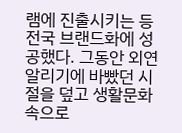램에 진출시키는 등 전국 브랜드화에 성공했다. 그동안 외연 알리기에 바빴던 시절을 덮고 생활문화속으로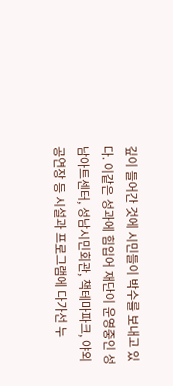깊이 들어간 것에 시민들이 박수를 보내고 있다. 이같은 성과에 힘입어 재단이 운영중인 성남아트센터, 성남시민회관, 책테마파크, 야외공연장 등 시설과 프로그램에 다가선 누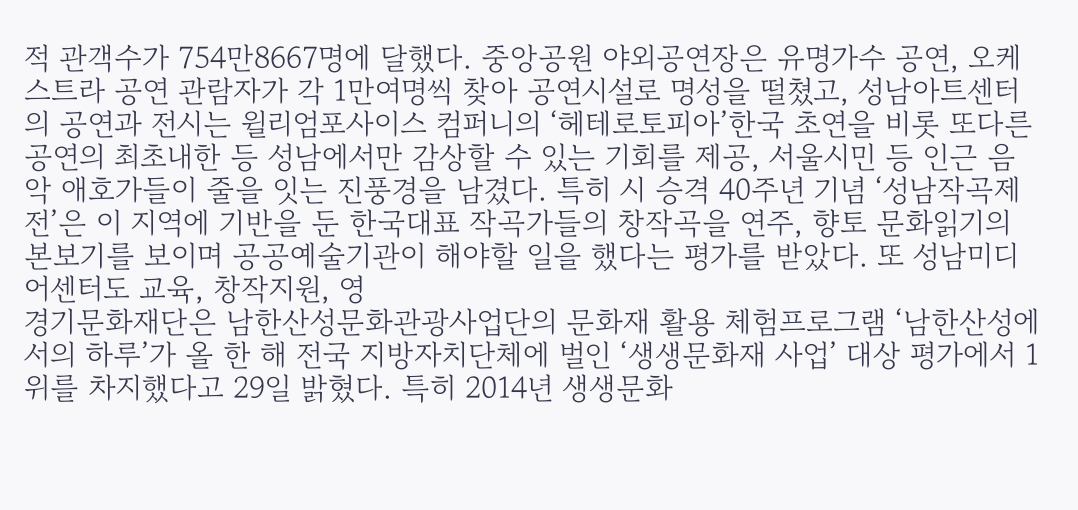적 관객수가 754만8667명에 달했다. 중앙공원 야외공연장은 유명가수 공연, 오케스트라 공연 관람자가 각 1만여명씩 찾아 공연시설로 명성을 떨쳤고, 성남아트센터의 공연과 전시는 윌리엄포사이스 컴퍼니의 ‘헤테로토피아’한국 초연을 비롯 또다른 공연의 최초내한 등 성남에서만 감상할 수 있는 기회를 제공, 서울시민 등 인근 음악 애호가들이 줄을 잇는 진풍경을 남겼다. 특히 시 승격 40주년 기념 ‘성남작곡제전’은 이 지역에 기반을 둔 한국대표 작곡가들의 창작곡을 연주, 향토 문화읽기의 본보기를 보이며 공공예술기관이 해야할 일을 했다는 평가를 받았다. 또 성남미디어센터도 교육, 창작지원, 영
경기문화재단은 남한산성문화관광사업단의 문화재 활용 체험프로그램 ‘남한산성에서의 하루’가 올 한 해 전국 지방자치단체에 벌인 ‘생생문화재 사업’ 대상 평가에서 1위를 차지했다고 29일 밝혔다. 특히 2014년 생생문화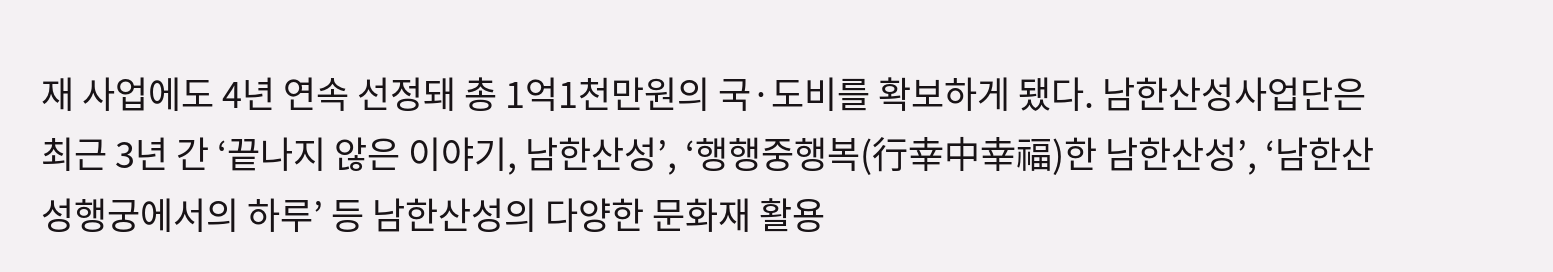재 사업에도 4년 연속 선정돼 총 1억1천만원의 국·도비를 확보하게 됐다. 남한산성사업단은 최근 3년 간 ‘끝나지 않은 이야기, 남한산성’, ‘행행중행복(行幸中幸福)한 남한산성’, ‘남한산성행궁에서의 하루’ 등 남한산성의 다양한 문화재 활용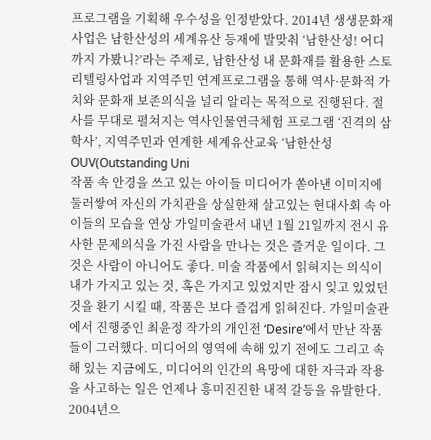프로그램을 기획해 우수성을 인정받았다. 2014년 생생문화재 사업은 남한산성의 세계유산 등재에 발맞춰 ‘남한산성! 어디까지 가봤니?’라는 주제로, 남한산성 내 문화재를 활용한 스토리텔링사업과 지역주민 연계프로그램을 통해 역사·문화적 가치와 문화재 보존의식을 널리 알리는 목적으로 진행된다. 절사를 무대로 펼쳐지는 역사인물연극체험 프로그램 ‘진격의 삼학사’, 지역주민과 연계한 세계유산교육 ‘남한산성OUV(Outstanding Uni
작품 속 안경을 쓰고 있는 아이들 미디어가 쏟아낸 이미지에 둘러쌓여 자신의 가치관을 상실한채 살고있는 현대사회 속 아이들의 모습을 연상 가일미술관서 내년 1월 21일까지 전시 유사한 문제의식을 가진 사람을 만나는 것은 즐거운 일이다. 그 것은 사람이 아니어도 좋다. 미술 작품에서 읽혀지는 의식이 내가 가지고 있는 것, 혹은 가지고 있었지만 잠시 잊고 있었던 것을 환기 시킬 때, 작품은 보다 즐겁게 읽혀진다. 가일미술관에서 진행중인 최윤정 작가의 개인전 ‘Desire’에서 만난 작품들이 그러했다. 미디어의 영역에 속해 있기 전에도 그리고 속해 있는 지금에도, 미디어의 인간의 욕망에 대한 자극과 작용을 사고하는 일은 언제나 흥미진진한 내적 갈등을 유발한다. 2004년으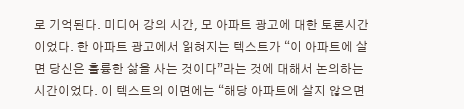로 기억된다. 미디어 강의 시간, 모 아파트 광고에 대한 토론시간이었다. 한 아파트 광고에서 읽혀지는 텍스트가 “이 아파트에 살면 당신은 훌륭한 삶을 사는 것이다”라는 것에 대해서 논의하는 시간이었다. 이 텍스트의 이면에는 “해당 아파트에 살지 않으면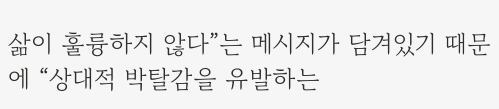삶이 훌륭하지 않다”는 메시지가 담겨있기 때문에 “상대적 박탈감을 유발하는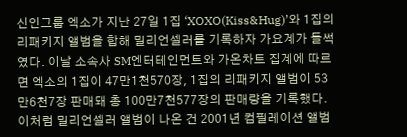신인그룹 엑소가 지난 27일 1집 ‘XOXO(Kiss&Hug)’와 1집의 리패키지 앨범을 합해 밀리언셀러를 기록하자 가요계가 들썩였다. 이날 소속사 SM엔터테인먼트와 가온차트 집계에 따르면 엑소의 1집이 47만1천570장, 1집의 리패키지 앨범이 53만6천7장 판매돼 총 100만7천577장의 판매량을 기록했다. 이처럼 밀리언셀러 앨범이 나온 건 2001년 컴필레이션 앨범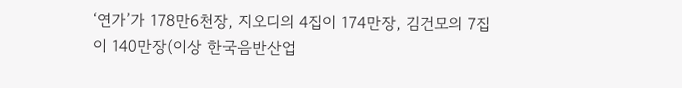‘연가’가 178만6천장, 지오디의 4집이 174만장, 김건모의 7집이 140만장(이상 한국음반산업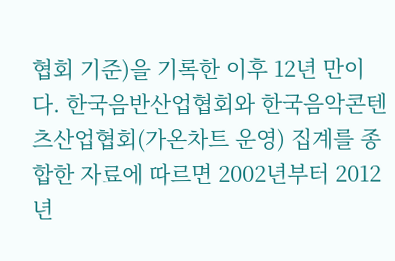협회 기준)을 기록한 이후 12년 만이다. 한국음반산업협회와 한국음악콘텐츠산업협회(가온차트 운영) 집계를 종합한 자료에 따르면 2002년부터 2012년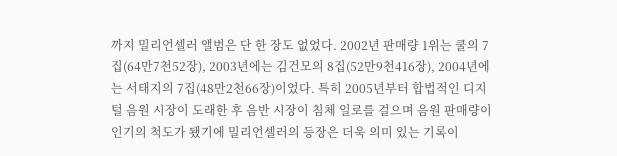까지 밀리언셀러 앨범은 단 한 장도 없었다. 2002년 판매량 1위는 쿨의 7집(64만7천52장), 2003년에는 김건모의 8집(52만9천416장), 2004년에는 서태지의 7집(48만2천66장)이었다. 특히 2005년부터 합법적인 디지털 음원 시장이 도래한 후 음반 시장이 침체 일로를 걸으며 음원 판매량이 인기의 척도가 됐기에 밀리언셀러의 등장은 더욱 의미 있는 기록이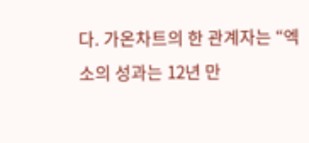다. 가온차트의 한 관계자는 “엑소의 성과는 12년 만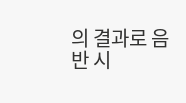의 결과로 음반 시